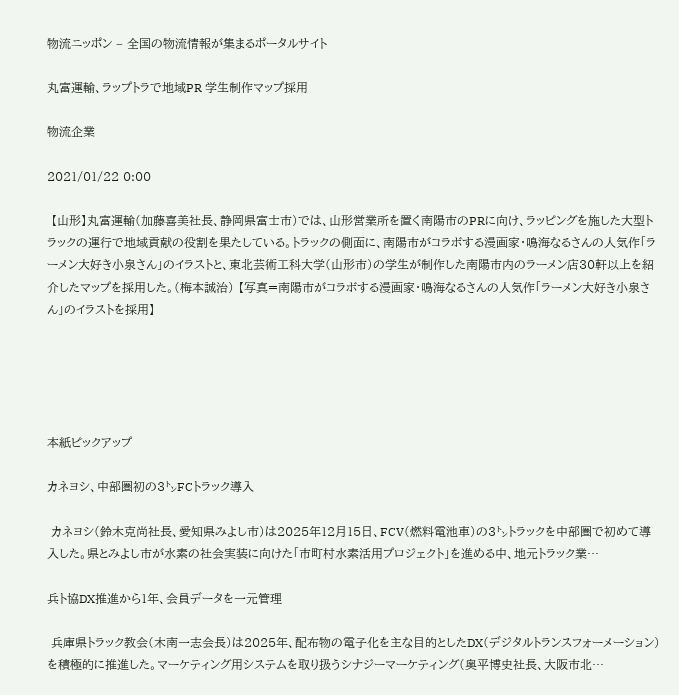物流ニッポン – 全国の物流情報が集まるポータルサイト

丸富運輸、ラップトラで地域PR 学生制作マップ採用

物流企業

2021/01/22 0:00

 【山形】丸富運輸(加藤喜美社長、静岡県富士市)では、山形営業所を置く南陽市のPRに向け、ラッピングを施した大型トラックの運行で地域貢献の役割を果たしている。トラックの側面に、南陽市がコラボする漫画家・鳴海なるさんの人気作「ラーメン大好き小泉さん」のイラストと、東北芸術工科大学(山形市)の学生が制作した南陽市内のラーメン店30軒以上を紹介したマップを採用した。(梅本誠治) 【写真=南陽市がコラボする漫画家・鳴海なるさんの人気作「ラーメン大好き小泉さん」のイラストを採用】





本紙ピックアップ

カネヨシ、中部圏初の3㌧FCトラック導入

 カネヨシ(鈴木克尚社長、愛知県みよし市)は2025年12月15日、FCV(燃料電池車)の3㌧トラックを中部圏で初めて導入した。県とみよし市が水素の社会実装に向けた「市町村水素活用プロジェクト」を進める中、地元トラック業…

兵ト協DX推進から1年、会員データを一元管理

 兵庫県トラック教会(木南一志会長)は2025年、配布物の電子化を主な目的としたDX(デジタルトランスフォーメーション)を積極的に推進した。マーケティング用システムを取り扱うシナジーマーケティング(奥平博史社長、大阪市北…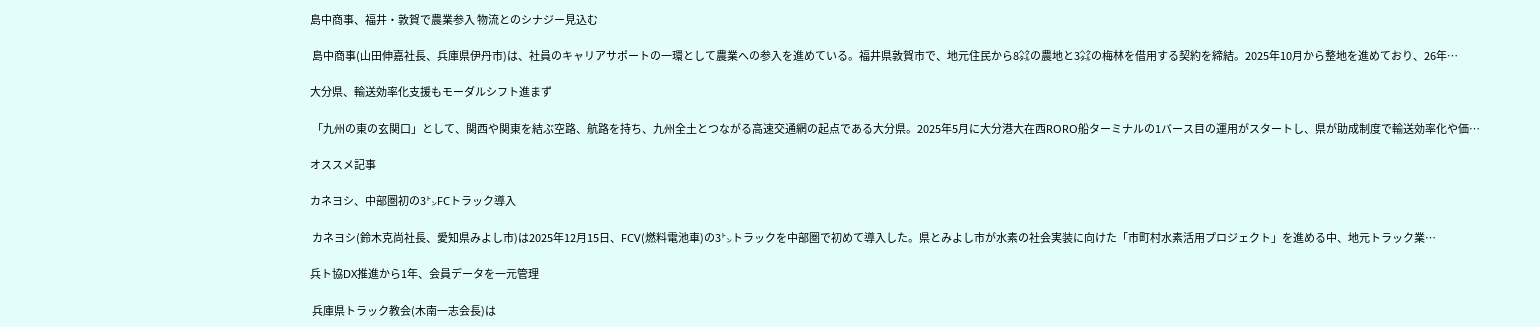島中商事、福井・敦賀で農業参入 物流とのシナジー見込む

 島中商事(山田伸嘉社長、兵庫県伊丹市)は、社員のキャリアサポートの一環として農業への参入を進めている。福井県敦賀市で、地元住民から8㌶の農地と3㌶の梅林を借用する契約を締結。2025年10月から整地を進めており、26年…

大分県、輸送効率化支援もモーダルシフト進まず

 「九州の東の玄関口」として、関西や関東を結ぶ空路、航路を持ち、九州全土とつながる高速交通網の起点である大分県。2025年5月に大分港大在西RORO船ターミナルの1バース目の運用がスタートし、県が助成制度で輸送効率化や価…

オススメ記事

カネヨシ、中部圏初の3㌧FCトラック導入

 カネヨシ(鈴木克尚社長、愛知県みよし市)は2025年12月15日、FCV(燃料電池車)の3㌧トラックを中部圏で初めて導入した。県とみよし市が水素の社会実装に向けた「市町村水素活用プロジェクト」を進める中、地元トラック業…

兵ト協DX推進から1年、会員データを一元管理

 兵庫県トラック教会(木南一志会長)は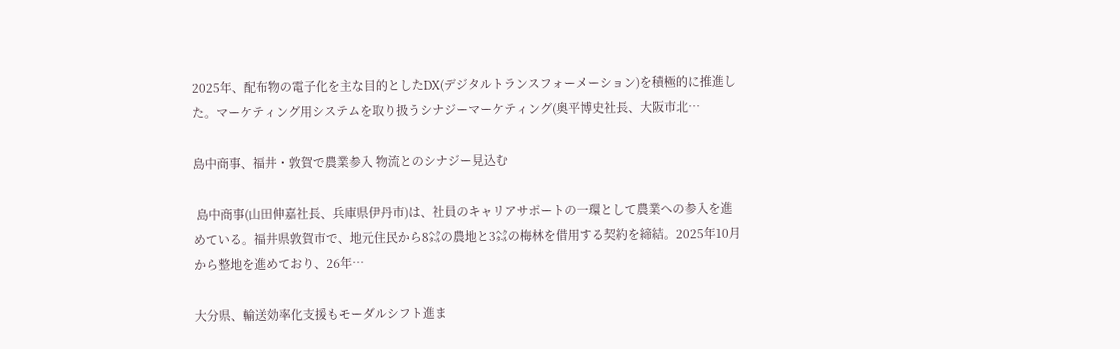2025年、配布物の電子化を主な目的としたDX(デジタルトランスフォーメーション)を積極的に推進した。マーケティング用システムを取り扱うシナジーマーケティング(奥平博史社長、大阪市北…

島中商事、福井・敦賀で農業参入 物流とのシナジー見込む

 島中商事(山田伸嘉社長、兵庫県伊丹市)は、社員のキャリアサポートの一環として農業への参入を進めている。福井県敦賀市で、地元住民から8㌶の農地と3㌶の梅林を借用する契約を締結。2025年10月から整地を進めており、26年…

大分県、輸送効率化支援もモーダルシフト進ま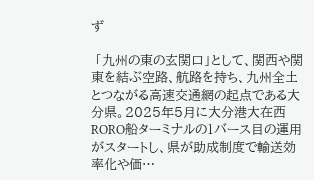ず

 「九州の東の玄関口」として、関西や関東を結ぶ空路、航路を持ち、九州全土とつながる高速交通網の起点である大分県。2025年5月に大分港大在西RORO船ターミナルの1バース目の運用がスタートし、県が助成制度で輸送効率化や価…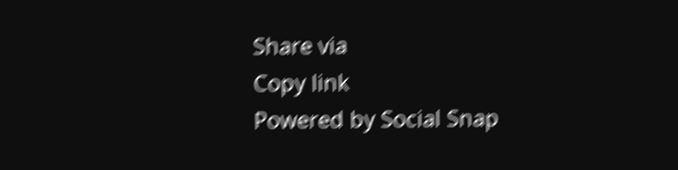Share via
Copy link
Powered by Social Snap